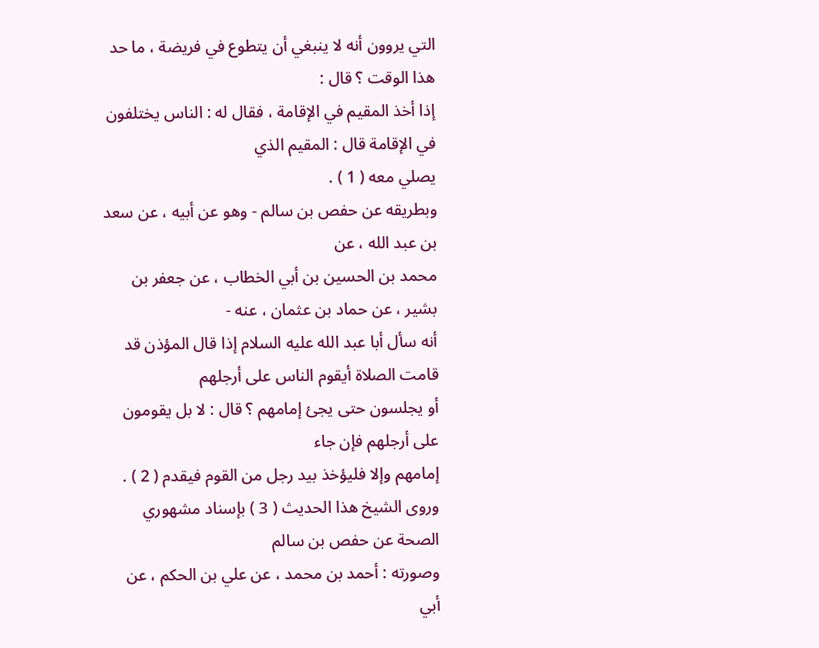التي يروون أنه لا ينبغي أن يتطوع في فريضة ، ما حد هذا الوقت ؟ قال :
إذا أخذ المقيم في الإقامة ، فقال له : الناس يختلفون في الإقامة قال : المقيم الذي
يصلي معه ( 1 ) .
وبطريقه عن حفص بن سالم - وهو عن أبيه ، عن سعد بن عبد الله ، عن
محمد بن الحسين بن أبي الخطاب ، عن جعفر بن بشير ، عن حماد بن عثمان ، عنه -
أنه سأل أبا عبد الله عليه السلام إذا قال المؤذن قد قامت الصلاة أيقوم الناس على أرجلهم
أو يجلسون حتى يجئ إمامهم ؟ قال : لا بل يقومون على أرجلهم فإن جاء
إمامهم وإلا فليؤخذ بيد رجل من القوم فيقدم ( 2 ) .
وروى الشيخ هذا الحديث ( 3 ) بإسناد مشهوري الصحة عن حفص بن سالم
وصورته : أحمد بن محمد ، عن علي بن الحكم ، عن أبي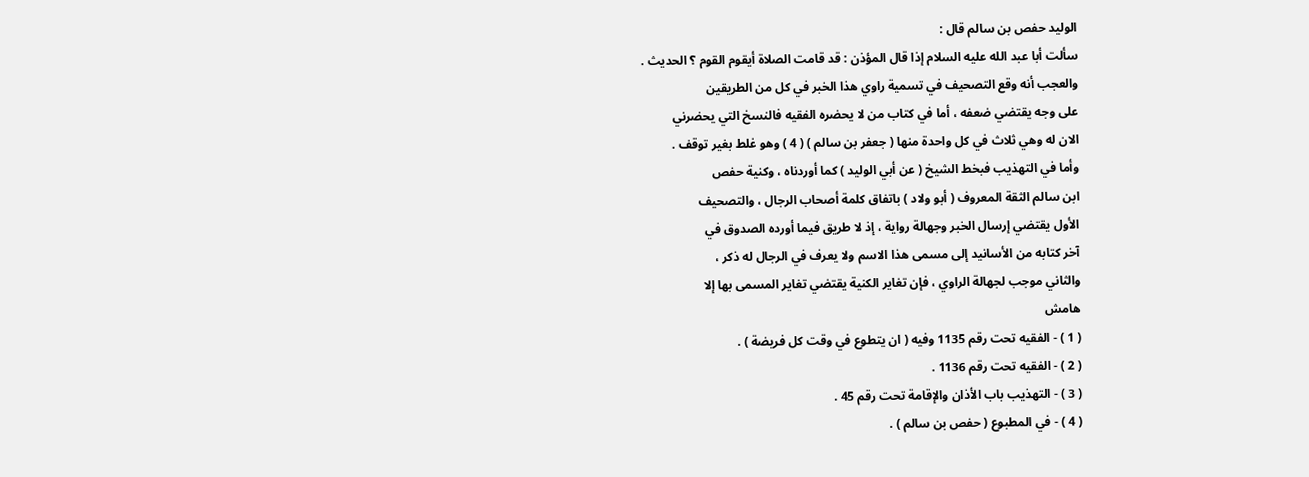الوليد حفص بن سالم قال :
سألت أبا عبد الله عليه السلام إذا قال المؤذن : قد قامت الصلاة أيقوم القوم ؟ الحديث .
والعجب أنه وقع التصحيف في تسمية راوي هذا الخبر في كل من الطريقين
على وجه يقتضي ضعفه ، أما في كتاب من لا يحضره الفقيه فالنسخ التي يحضرني
الان له وهي ثلاث في كل واحدة منها ( جعفر بن سالم ) ( 4 ) وهو غلط بغير توقف .
وأما في التهذيب فبخط الشيخ ( عن أبي الوليد ) كما أوردناه ، وكنية حفص
ابن سالم الثقة المعروف ( أبو ولاد ) باتفاق كلمة أصحاب الرجال ، والتصحيف
الأول يقتضي إرسال الخبر وجهالة رواية ، إذ لا طريق فيما أورده الصدوق في
آخر كتابه من الأسانيد إلى مسمى هذا الاسم ولا يعرف في الرجال له ذكر ،
والثاني موجب لجهالة الراوي ، فإن تغاير الكنية يقتضي تغاير المسمى بها إلا
هامش
( 1 ) - الفقيه تحت رقم 1135 وفيه ( ان يتطوع في وقت كل فريضة ) .
( 2 ) - الفقيه تحت رقم 1136 .
( 3 ) - التهذيب باب الأذان والإقامة تحت رقم 45 .
( 4 ) - في المطبوع ( حفص بن سالم ) .